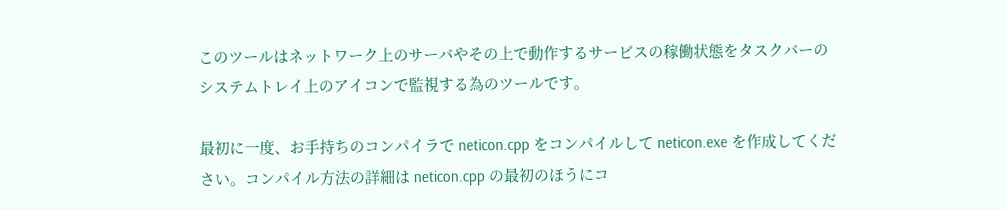このツールはネットワーク上のサーバやその上で動作するサービスの稼働状態をタスクバーのシステムトレイ上のアイコンで監視する為のツールです。

最初に一度、お手持ちのコンパイラで neticon.cpp をコンパイルして neticon.exe を作成してください。コンパイル方法の詳細は neticon.cpp の最初のほうにコ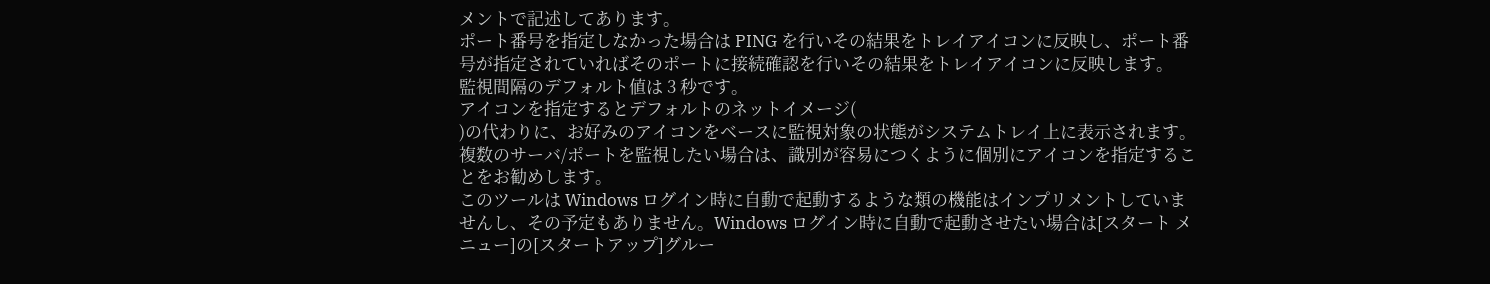メントで記述してあります。
ポート番号を指定しなかった場合は PING を行いその結果をトレイアイコンに反映し、ポート番号が指定されていればそのポートに接続確認を行いその結果をトレイアイコンに反映します。
監視間隔のデフォルト値は 3 秒です。
アイコンを指定するとデフォルトのネットイメージ(
)の代わりに、お好みのアイコンをベースに監視対象の状態がシステムトレイ上に表示されます。
複数のサーバ/ポートを監視したい場合は、識別が容易につくように個別にアイコンを指定することをお勧めします。
このツールは Windows ログイン時に自動で起動するような類の機能はインプリメントしていませんし、その予定もありません。Windows ログイン時に自動で起動させたい場合は[スタート メニュー]の[スタートアップ]グルー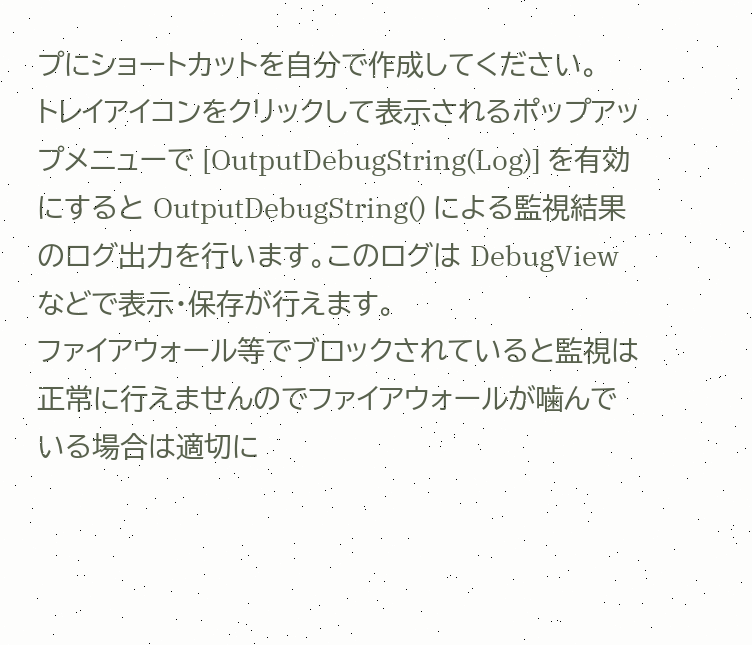プにショートカットを自分で作成してください。
トレイアイコンをクリックして表示されるポップアップメニューで [OutputDebugString(Log)] を有効にすると OutputDebugString() による監視結果のログ出力を行います。このログは DebugView などで表示・保存が行えます。
ファイアウォール等でブロックされていると監視は正常に行えませんのでファイアウォールが噛んでいる場合は適切に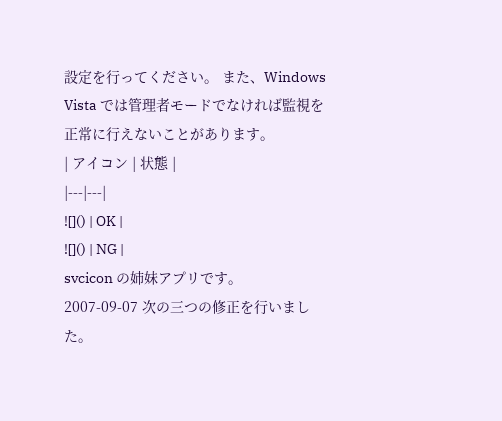設定を行ってください。 また、Windows Vista では管理者モードでなければ監視を正常に行えないことがあります。
| アイコン | 状態 |
|---|---|
![]() | OK |
![]() | NG |
svcicon の姉妹アプリです。
2007-09-07 次の三つの修正を行いました。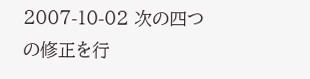2007-10-02 次の四つの修正を行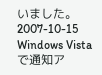いました。
2007-10-15 Windows Vista で通知ア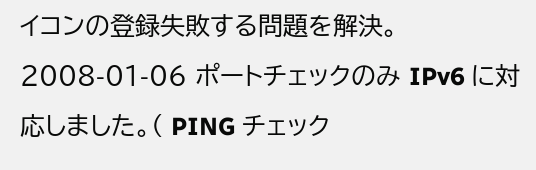イコンの登録失敗する問題を解決。
2008-01-06 ポートチェックのみ IPv6 に対応しました。( PING チェック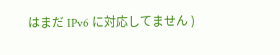はまだ IPv6 に対応してません )